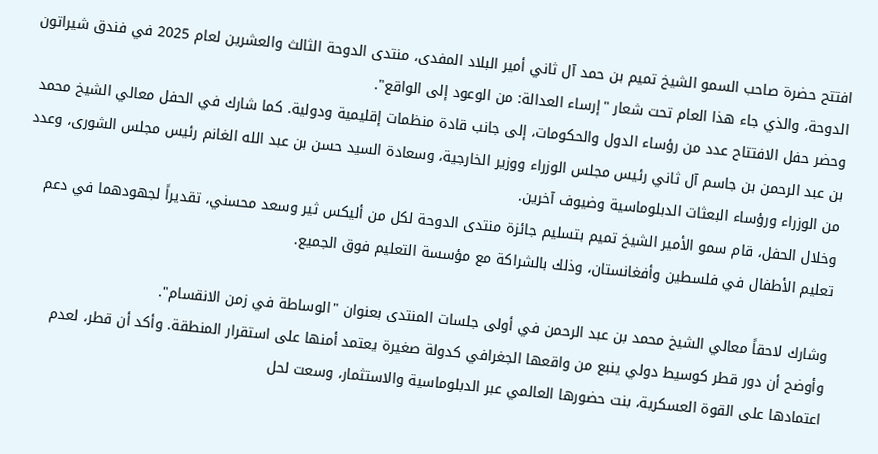افتتح حضرة صاحب السمو الشيخ تميم بن حمد آل ثاني أمير البلاد المفدى، منتدى الدوحة الثالث والعشرين لعام 2025 في فندق شيراتون الدوحة، والذي جاء هذا العام تحت شعار "إرساء العدالة: من الوعود إلى الواقع".
وحضر حفل الافتتاح عدد من رؤساء الدول والحكومات، إلى جانب قادة منظمات إقليمية ودولية. كما شارك في الحفل معالي الشيخ محمد بن عبد الرحمن بن جاسم آل ثاني رئيس مجلس الوزراء ووزير الخارجية، وسعادة السيد حسن بن عبد الله الغانم رئيس مجلس الشورى، وعدد من الوزراء ورؤساء البعثات الدبلوماسية وضيوف آخرين.
وخلال الحفل، قام سمو الأمير الشيخ تميم بتسليم جائزة منتدى الدوحة لكل من أليكس ثير وسعد محسني، تقديراً لجهودهما في دعم تعليم الأطفال في فلسطين وأفغانستان، وذلك بالشراكة مع مؤسسة التعليم فوق الجميع.

وشارك لاحقاً معالي الشيخ محمد بن عبد الرحمن في أولى جلسات المنتدى بعنوان "الوساطة في زمن الانقسام".
وأوضح أن دور قطر كوسيط دولي ينبع من واقعها الجغرافي كدولة صغيرة يعتمد أمنها على استقرار المنطقة. وأكد أن قطر، لعدم اعتمادها على القوة العسكرية، بنت حضورها العالمي عبر الدبلوماسية والاستثمار، وسعت لحل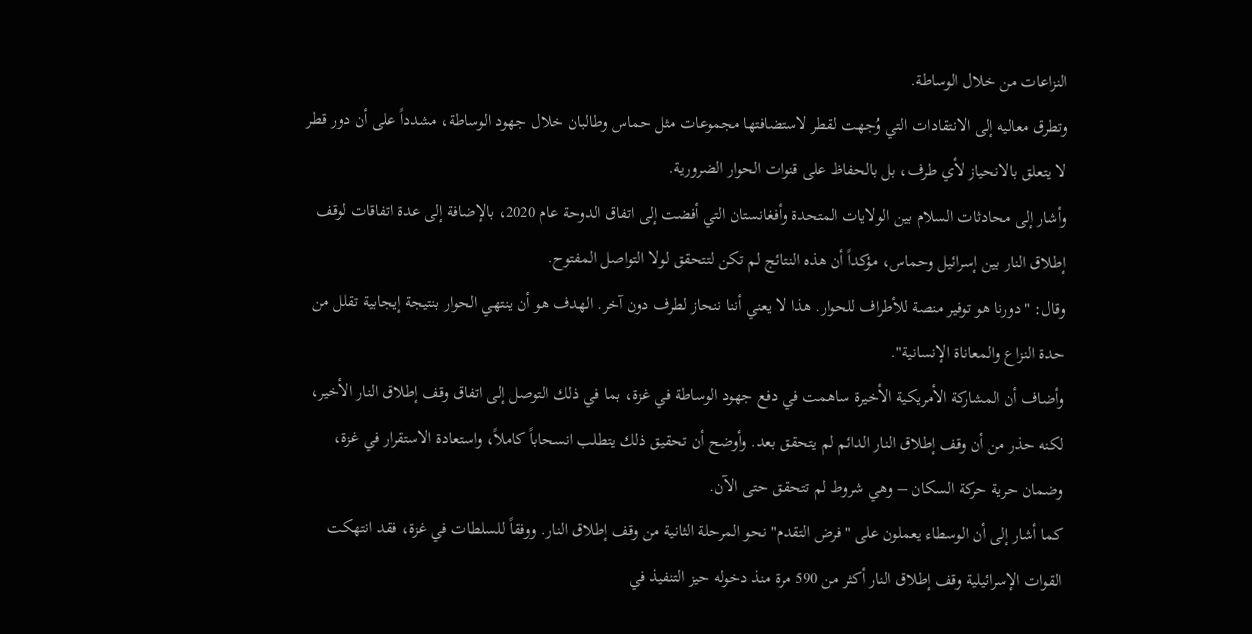النزاعات من خلال الوساطة.
وتطرق معاليه إلى الانتقادات التي وُجهت لقطر لاستضافتها مجموعات مثل حماس وطالبان خلال جهود الوساطة، مشدداً على أن دور قطر لا يتعلق بالانحياز لأي طرف، بل بالحفاظ على قنوات الحوار الضرورية.
وأشار إلى محادثات السلام بين الولايات المتحدة وأفغانستان التي أفضت إلى اتفاق الدوحة عام 2020، بالإضافة إلى عدة اتفاقات لوقف إطلاق النار بين إسرائيل وحماس، مؤكداً أن هذه النتائج لم تكن لتتحقق لولا التواصل المفتوح.
وقال: "دورنا هو توفير منصة للأطراف للحوار. هذا لا يعني أننا ننحاز لطرف دون آخر. الهدف هو أن ينتهي الحوار بنتيجة إيجابية تقلل من حدة النزاع والمعاناة الإنسانية".
وأضاف أن المشاركة الأمريكية الأخيرة ساهمت في دفع جهود الوساطة في غزة، بما في ذلك التوصل إلى اتفاق وقف إطلاق النار الأخير، لكنه حذر من أن وقف إطلاق النار الدائم لم يتحقق بعد. وأوضح أن تحقيق ذلك يتطلب انسحاباً كاملاً، واستعادة الاستقرار في غزة، وضمان حرية حركة السكان – وهي شروط لم تتحقق حتى الآن.
كما أشار إلى أن الوسطاء يعملون على "فرض التقدم" نحو المرحلة الثانية من وقف إطلاق النار. ووفقاً للسلطات في غزة، فقد انتهكت القوات الإسرائيلية وقف إطلاق النار أكثر من 590 مرة منذ دخوله حيز التنفيذ في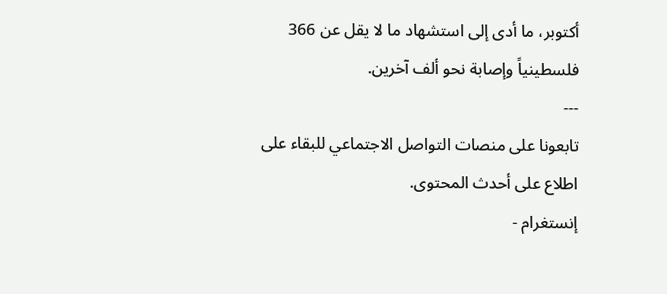أكتوبر، ما أدى إلى استشهاد ما لا يقل عن 366 فلسطينياً وإصابة نحو ألف آخرين.
---
تابعونا على منصات التواصل الاجتماعي للبقاء على اطلاع على أحدث المحتوى.
إنستغرام -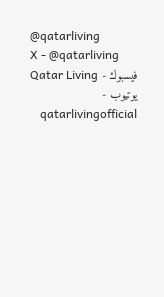@qatarliving
X - @qatarliving
فيسبوك - Qatar Living
يوتيوب - qatarlivingofficial